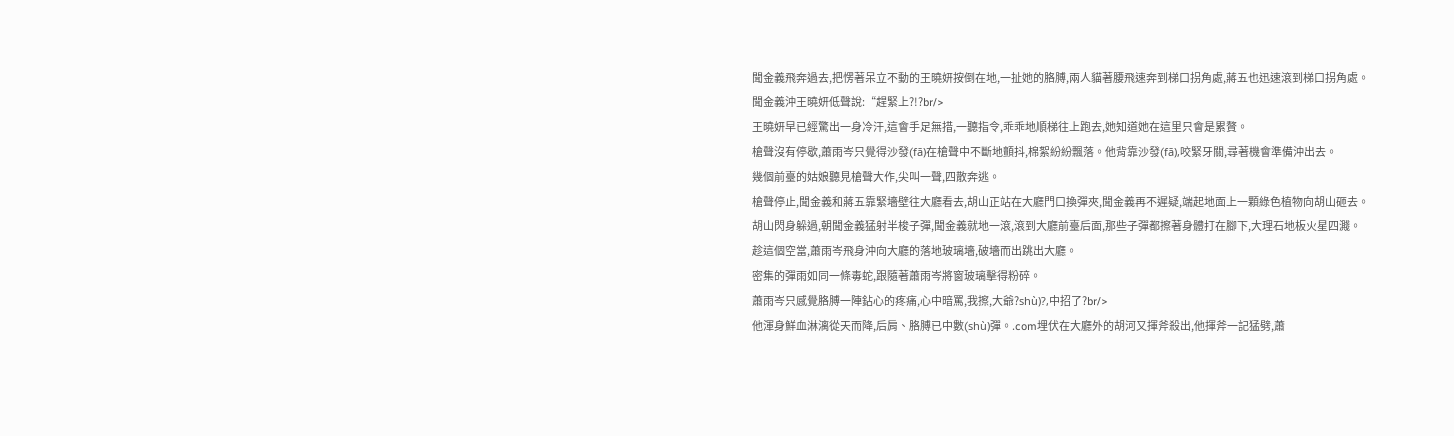聞金義飛奔過去,把愣著呆立不動的王曉妍按倒在地,一扯她的胳膊,兩人貓著腰飛速奔到梯口拐角處,蔣五也迅速滾到梯口拐角處。
聞金義沖王曉妍低聲說:“趕緊上?!?br/>
王曉妍早已經驚出一身冷汗,這會手足無措,一聽指令,乖乖地順梯往上跑去,她知道她在這里只會是累贅。
槍聲沒有停歇,蕭雨岑只覺得沙發(fā)在槍聲中不斷地顫抖,棉絮紛紛飄落。他背靠沙發(fā),咬緊牙關,尋著機會準備沖出去。
幾個前臺的姑娘聽見槍聲大作,尖叫一聲,四散奔逃。
槍聲停止,聞金義和蔣五靠緊墻壁往大廳看去,胡山正站在大廳門口換彈夾,聞金義再不遲疑,端起地面上一顆綠色植物向胡山砸去。
胡山閃身躲過,朝聞金義猛射半梭子彈,聞金義就地一滾,滾到大廳前臺后面,那些子彈都擦著身體打在腳下,大理石地板火星四濺。
趁這個空當,蕭雨岑飛身沖向大廳的落地玻璃墻,破墻而出跳出大廳。
密集的彈雨如同一條毒蛇,跟隨著蕭雨岑將窗玻璃擊得粉碎。
蕭雨岑只感覺胳膊一陣鉆心的疼痛,心中暗罵,我擦,大爺?shù)?,中招了?br/>
他渾身鮮血淋漓從天而降,后肩、胳膊已中數(shù)彈。.com埋伏在大廳外的胡河又揮斧殺出,他揮斧一記猛劈,蕭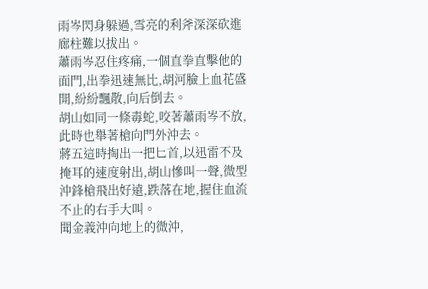雨岑閃身躲過,雪亮的利斧深深砍進廊柱難以拔出。
蕭雨岑忍住疼痛,一個直拳直擊他的面門,出拳迅速無比,胡河臉上血花盛開,紛紛飄散,向后倒去。
胡山如同一條毒蛇,咬著蕭雨岑不放,此時也舉著槍向門外沖去。
蔣五這時掏出一把匕首,以迅雷不及掩耳的速度射出,胡山慘叫一聲,微型沖鋒槍飛出好遠,跌落在地,握住血流不止的右手大叫。
聞金義沖向地上的微沖,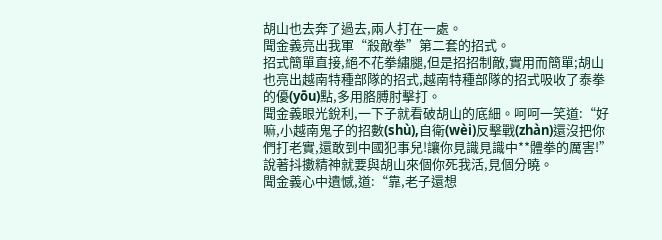胡山也去奔了過去,兩人打在一處。
聞金義亮出我軍“殺敵拳”第二套的招式。
招式簡單直接,絕不花拳繡腿,但是招招制敵,實用而簡單;胡山也亮出越南特種部隊的招式,越南特種部隊的招式吸收了泰拳的優(yōu)點,多用胳膊肘擊打。
聞金義眼光銳利,一下子就看破胡山的底細。呵呵一笑道:“好嘛,小越南鬼子的招數(shù),自衛(wèi)反擊戰(zhàn)還沒把你們打老實,還敢到中國犯事兒!讓你見識見識中**體拳的厲害!”
說著抖擻精神就要與胡山來個你死我活,見個分曉。
聞金義心中遺憾,道:“靠,老子還想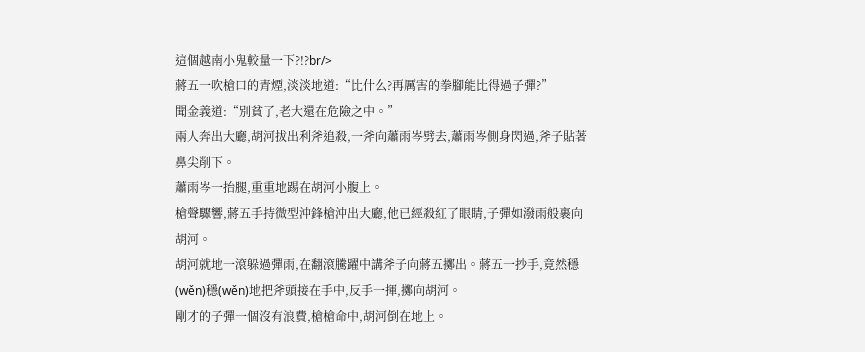這個越南小鬼較量一下?!?br/>
蔣五一吹槍口的青煙,淡淡地道:“比什么?再厲害的拳腳能比得過子彈?”
聞金義道:“別貧了,老大還在危險之中。”
兩人奔出大廳,胡河拔出利斧追殺,一斧向蕭雨岑劈去,蕭雨岑側身閃過,斧子貼著鼻尖削下。
蕭雨岑一抬腿,重重地踢在胡河小腹上。
槍聲驟響,蔣五手持微型沖鋒槍沖出大廳,他已經殺紅了眼睛,子彈如潑雨般裹向胡河。
胡河就地一滾躲過彈雨,在翻滾騰躍中講斧子向蔣五擲出。蔣五一抄手,竟然穩(wěn)穩(wěn)地把斧頭接在手中,反手一揮,擲向胡河。
剛才的子彈一個沒有浪費,槍槍命中,胡河倒在地上。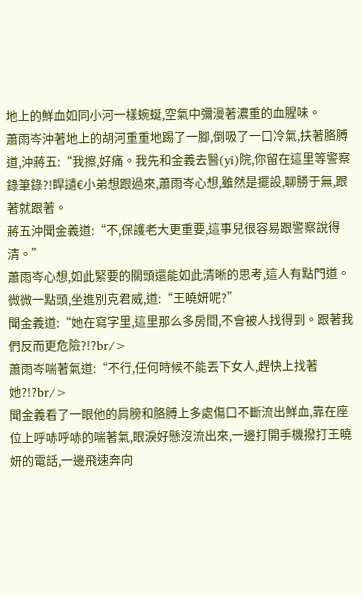地上的鮮血如同小河一樣蜿蜒,空氣中彌漫著濃重的血腥味。
蕭雨岑沖著地上的胡河重重地踢了一腳,倒吸了一口冷氣,扶著胳膊道,沖蔣五:“我擦,好痛。我先和金義去醫(yī)院,你留在這里等警察錄筆錄?!睅讉€小弟想跟過來,蕭雨岑心想,雖然是擺設,聊勝于無,跟著就跟著。
蔣五沖聞金義道:“不,保護老大更重要,這事兒很容易跟警察說得清。”
蕭雨岑心想,如此緊要的關頭還能如此清晰的思考,這人有點門道。
微微一點頭,坐進別克君威,道:“王曉妍呢?”
聞金義道:“她在寫字里,這里那么多房間,不會被人找得到。跟著我們反而更危險?!?br/>
蕭雨岑喘著氣道:“不行,任何時候不能丟下女人,趕快上找著她?!?br/>
聞金義看了一眼他的肩膀和胳膊上多處傷口不斷流出鮮血,靠在座位上呼哧呼哧的喘著氣,眼淚好懸沒流出來,一邊打開手機撥打王曉妍的電話,一邊飛速奔向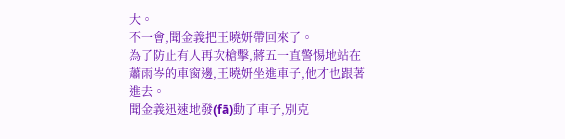大。
不一會,聞金義把王曉妍帶回來了。
為了防止有人再次槍擊,蔣五一直警惕地站在蕭雨岑的車窗邊,王曉妍坐進車子,他才也跟著進去。
聞金義迅速地發(fā)動了車子,別克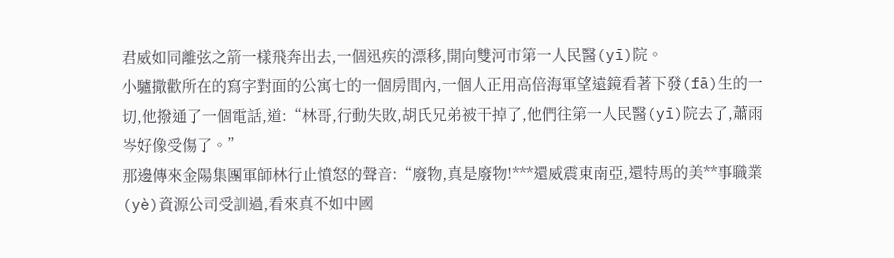君威如同離弦之箭一樣飛奔出去,一個迅疾的漂移,開向雙河市第一人民醫(yī)院。
小驢撒歡所在的寫字對面的公寓七的一個房間內,一個人正用高倍海軍望遠鏡看著下發(fā)生的一切,他撥通了一個電話,道:“林哥,行動失敗,胡氏兄弟被干掉了,他們往第一人民醫(yī)院去了,蕭雨岑好像受傷了。”
那邊傳來金陽集團軍師林行止憤怒的聲音:“廢物,真是廢物!***還威震東南亞,還特馬的美**事職業(yè)資源公司受訓過,看來真不如中國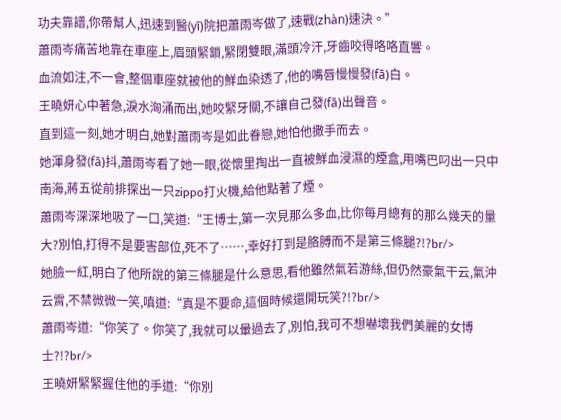功夫靠譜,你帶幫人,迅速到醫(yī)院把蕭雨岑做了,速戰(zhàn)速決。”
蕭雨岑痛苦地靠在車座上,眉頭緊鎖,緊閉雙眼,滿頭冷汗,牙齒咬得咯咯直響。
血流如注,不一會,整個車座就被他的鮮血染透了,他的嘴唇慢慢發(fā)白。
王曉妍心中著急,淚水洶涌而出,她咬緊牙關,不讓自己發(fā)出聲音。
直到這一刻,她才明白,她對蕭雨岑是如此眷戀,她怕他撒手而去。
她渾身發(fā)抖,蕭雨岑看了她一眼,從懷里掏出一直被鮮血浸濕的煙盒,用嘴巴叼出一只中南海,蔣五從前排探出一只zippo打火機,給他點著了煙。
蕭雨岑深深地吸了一口,笑道:“王博士,第一次見那么多血,比你每月總有的那么幾天的量大?別怕,打得不是要害部位,死不了……,幸好打到是胳膊而不是第三條腿?!?br/>
她臉一紅,明白了他所說的第三條腿是什么意思,看他雖然氣若游絲,但仍然豪氣干云,氣沖云霄,不禁微微一笑,嗔道:“真是不要命,這個時候還開玩笑?!?br/>
蕭雨岑道:“你笑了。你笑了,我就可以暈過去了,別怕,我可不想嚇壞我們美麗的女博士?!?br/>
王曉妍緊緊握住他的手道:“你別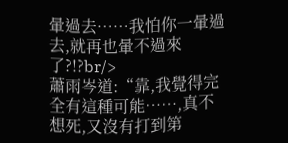暈過去……我怕你一暈過去,就再也暈不過來了?!?br/>
蕭雨岑道:“靠,我覺得完全有這種可能……,真不想死,又沒有打到第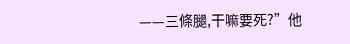——三條腿,干嘛要死?”他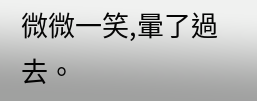微微一笑,暈了過去。